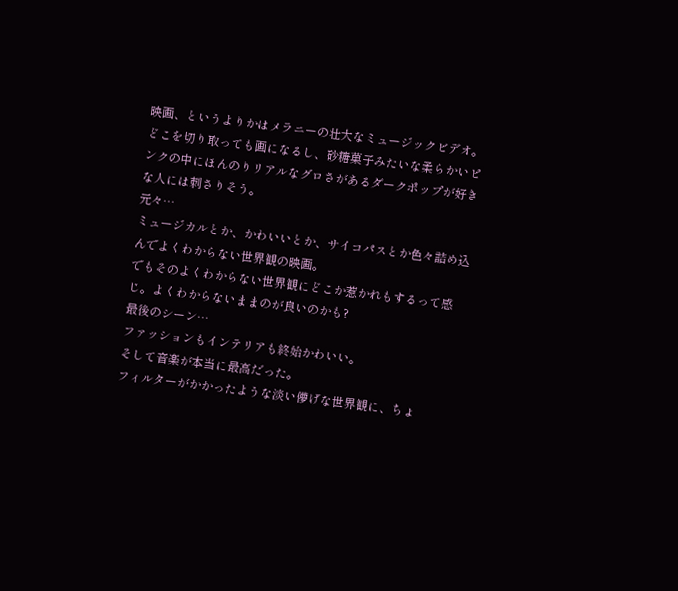映画、というよりかはメラニーの壮大なミュージックビデオ。
どこを切り取っても画になるし、砂糖菓子みたいな柔らかいピンクの中にほんのりリアルなグロさがあるダークポップが好きな人には刺さりそう。
元々…
ミュージカルとか、かわいいとか、サイコパスとか色々詰め込んでよくわからない世界観の映画。
でもそのよくわからない世界観にどこか惹かれもするって感じ。よくわからないままのが良いのかも?
最後のシーン…
ファッションもインテリアも終始かわいい。
そして音楽が本当に最高だった。
フィルターがかかったような淡い儚げな世界観に、ちょ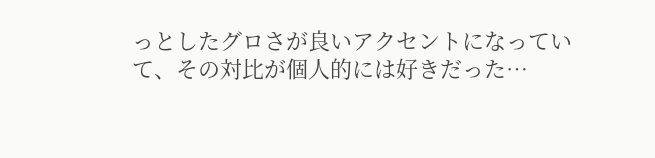っとしたグロさが良いアクセントになっていて、その対比が個人的には好きだった…